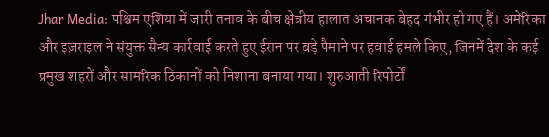Jhar Media: पश्चिम एशिया में जारी तनाव के बीच क्षेत्रीय हालात अचानक बेहद गंभीर हो गए हैं। अमेरिका और इज़राइल ने संयुक्त सैन्य कार्रवाई करते हुए ईरान पर बड़े पैमाने पर हवाई हमले किए, जिनमें देश के कई प्रमुख शहरों और सामरिक ठिकानों को निशाना बनाया गया। शुरुआती रिपोर्टों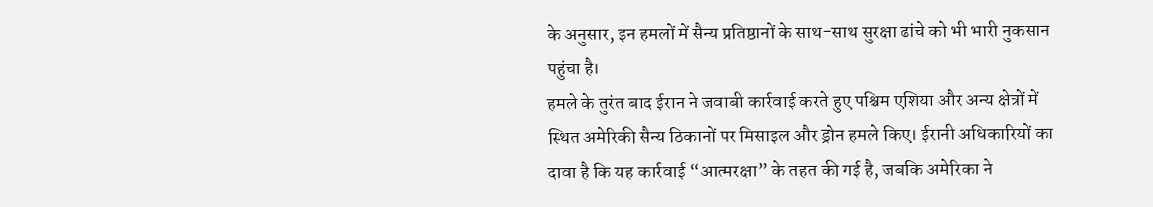के अनुसार, इन हमलों में सैन्य प्रतिष्ठानों के साथ-साथ सुरक्षा ढांचे को भी भारी नुकसान पहुंचा है।
हमले के तुरंत बाद ईरान ने जवाबी कार्रवाई करते हुए पश्चिम एशिया और अन्य क्षेत्रों में स्थित अमेरिकी सैन्य ठिकानों पर मिसाइल और ड्रोन हमले किए। ईरानी अधिकारियों का दावा है कि यह कार्रवाई “आत्मरक्षा” के तहत की गई है, जबकि अमेरिका ने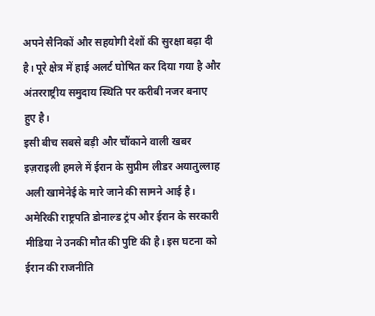अपने सैनिकों और सहयोगी देशों की सुरक्षा बढ़ा दी है। पूरे क्षेत्र में हाई अलर्ट घोषित कर दिया गया है और अंतरराष्ट्रीय समुदाय स्थिति पर करीबी नजर बनाए हुए है।
इसी बीच सबसे बड़ी और चौंकाने वाली खबर इज़राइली हमले में ईरान के सुप्रीम लीडर अयातुल्लाह अली खामेनेई के मारे जाने की सामने आई है। अमेरिकी राष्ट्रपति डोनाल्ड ट्रंप और ईरान के सरकारी मीडिया ने उनकी मौत की पुष्टि की है। इस घटना को ईरान की राजनीति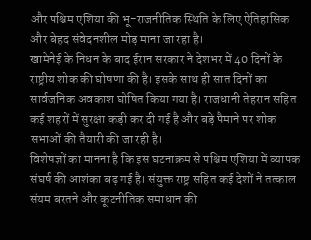और पश्चिम एशिया की भू-राजनीतिक स्थिति के लिए ऐतिहासिक और बेहद संवेदनशील मोड़ माना जा रहा है।
खामेनेई के निधन के बाद ईरान सरकार ने देशभर में 40 दिनों के राष्ट्रीय शोक की घोषणा की है। इसके साथ ही सात दिनों का सार्वजनिक अवकाश घोषित किया गया है। राजधानी तेहरान सहित कई शहरों में सुरक्षा कड़ी कर दी गई है और बड़े पैमाने पर शोक सभाओं की तैयारी की जा रही है।
विशेषज्ञों का मानना है कि इस घटनाक्रम से पश्चिम एशिया में व्यापक संघर्ष की आशंका बढ़ गई है। संयुक्त राष्ट्र सहित कई देशों ने तत्काल संयम बरतने और कूटनीतिक समाधान की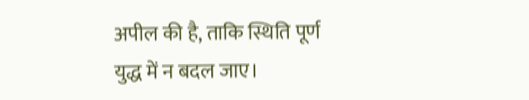अपील की है, ताकि स्थिति पूर्ण युद्ध में न बदल जाए।